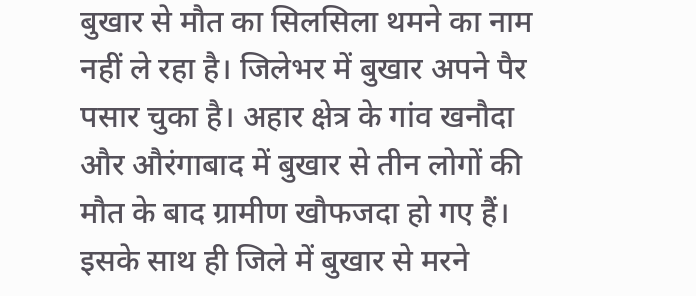बुखार से मौत का सिलसिला थमने का नाम नहीं ले रहा है। जिलेभर में बुखार अपने पैर पसार चुका है। अहार क्षेत्र के गांव खनौदा और औरंगाबाद में बुखार से तीन लोगों की मौत के बाद ग्रामीण खौफजदा हो गए हैं। इसके साथ ही जिले में बुखार से मरने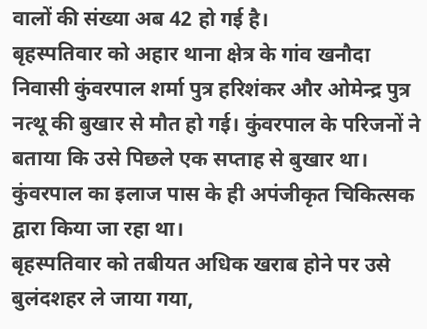वालों की संख्या अब 42 हो गई है।
बृहस्पतिवार को अहार थाना क्षेत्र के गांव खनौदा निवासी कुंवरपाल शर्मा पुत्र हरिशंकर और ओमेन्द्र पुत्र नत्थू की बुखार से मौत हो गई। कुंवरपाल के परिजनों ने बताया कि उसे पिछले एक सप्ताह से बुखार था। कुंवरपाल का इलाज पास के ही अपंजीकृत चिकित्सक द्वारा किया जा रहा था।
बृहस्पतिवार को तबीयत अधिक खराब होने पर उसे बुलंदशहर ले जाया गया,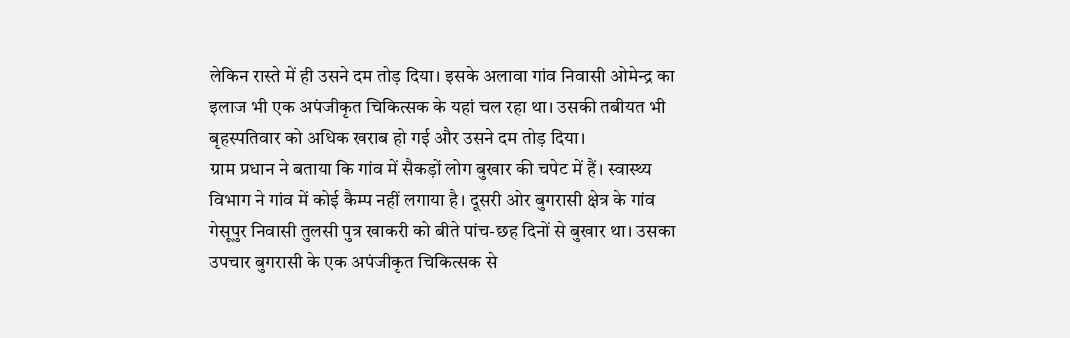लेकिन रास्ते में ही उसने दम तोड़ दिया। इसके अलावा गांव निवासी ओमेन्द्र का इलाज भी एक अपंजीकृत चिकित्सक के यहां चल रहा था। उसकी तबीयत भी बृहस्पतिवार को अधिक खराब हो गई और उसने दम तोड़ दिया।
ग्राम प्रधान ने बताया कि गांव में सैकड़ों लोग बुखार की चपेट में हैं। स्वास्थ्य विभाग ने गांव में कोई कैम्प नहीं लगाया है। दूसरी ओर बुगरासी क्षेत्र के गांव गेसूपुर निवासी तुलसी पुत्र खाकरी को बीते पांच-छह दिनों से बुखार था। उसका उपचार बुगरासी के एक अपंजीकृत चिकित्सक से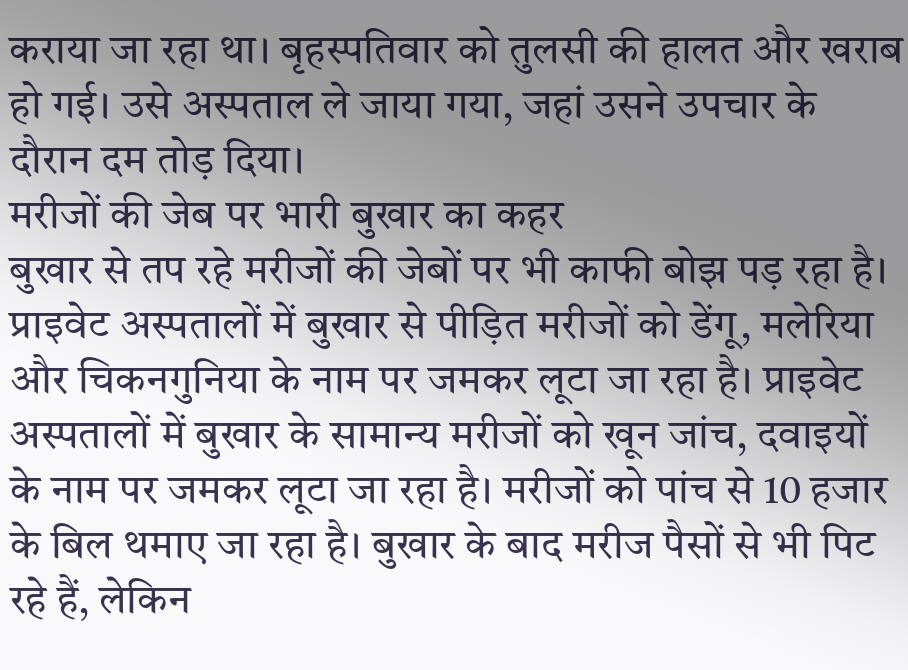कराया जा रहा था। बृहस्पतिवार को तुलसी की हालत और खराब हो गई। उसे अस्पताल ले जाया गया, जहां उसने उपचार के दौरान दम तोड़ दिया।
मरीजों की जेब पर भारी बुखार का कहर
बुखार से तप रहे मरीजों की जेबों पर भी काफी बोझ पड़ रहा है। प्राइवेट अस्पतालों में बुखार से पीड़ित मरीजों को डेंगू, मलेरिया और चिकनगुनिया के नाम पर जमकर लूटा जा रहा है। प्राइवेट अस्पतालों में बुखार के सामान्य मरीजों को खून जांच, दवाइयों के नाम पर जमकर लूटा जा रहा है। मरीजों को पांच से 10 हजार के बिल थमाए जा रहा है। बुखार के बाद मरीज पैसों से भी पिट रहे हैं, लेकिन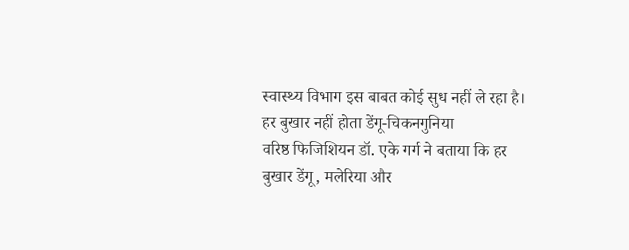स्वास्थ्य विभाग इस बाबत कोई सुध नहीं ले रहा है।
हर बुखार नहीं होता डेंगू-चिकनगुनिया
वरिष्ठ फिजिशियन डॉ. एके गर्ग ने बताया कि हर बुखार डेंगू, मलेरिया और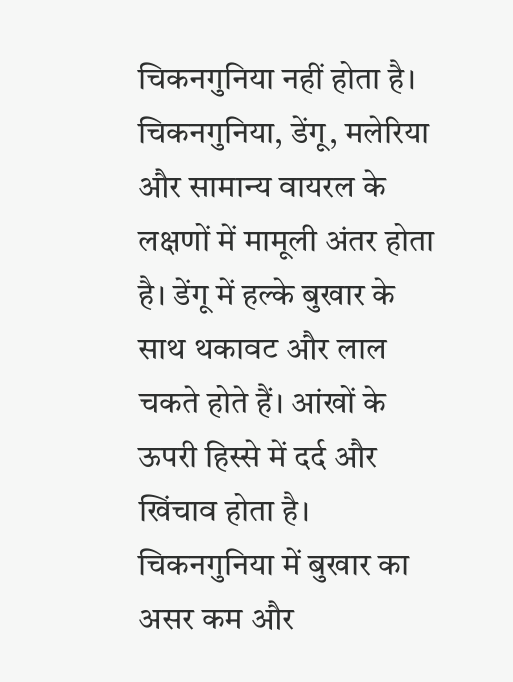चिकनगुनिया नहीं होता है। चिकनगुनिया, डेंगू, मलेरिया और सामान्य वायरल के लक्षणों में मामूली अंतर होता है। डेंगू में हल्के बुखार के साथ थकावट और लाल चकते होते हैं। आंखों के ऊपरी हिस्से में दर्द और खिंचाव होता है।
चिकनगुनिया में बुखार का असर कम और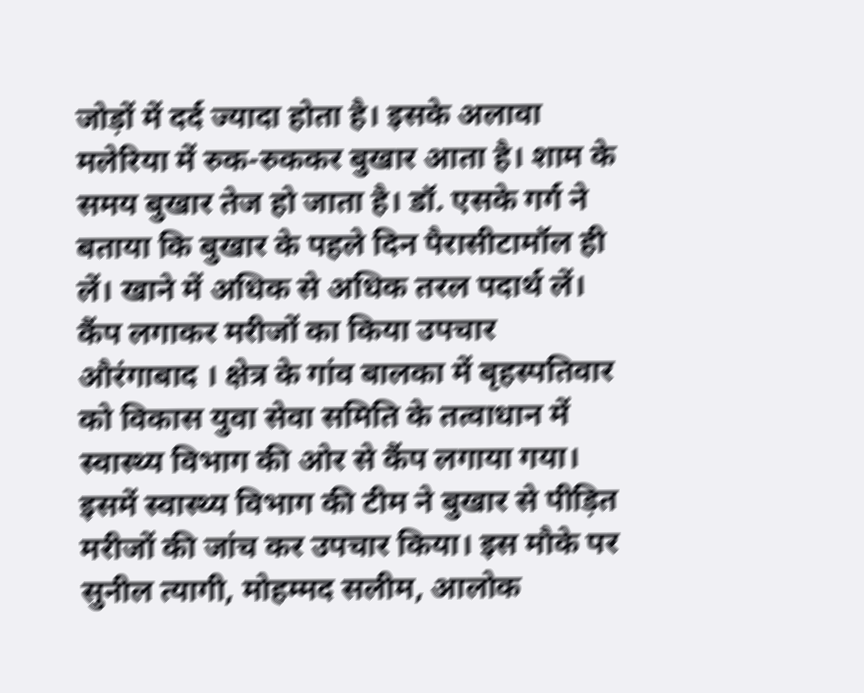जोड़ों में दर्द ज्यादा होता है। इसके अलावा मलेरिया में रुक-रुककर बुखार आता है। शाम के समय बुखार तेज हो जाता है। डॉ. एसके गर्ग ने बताया कि बुखार के पहले दिन पैरासीटामॉल ही लें। खाने में अधिक से अधिक तरल पदार्थ लें।
कैंप लगाकर मरीजों का किया उपचार
औरंगाबाद । क्षेत्र के गांव बालका में बृहस्पतिवार को विकास युवा सेवा समिति के तत्वाधान में स्वास्थ्य विभाग की ओर से कैंप लगाया गया। इसमें स्वास्थ्य विभाग की टीम ने बुखार से पीड़ित मरीजों की जांच कर उपचार किया। इस मौके पर सुनील त्यागी, मोहम्मद सलीम, आलोक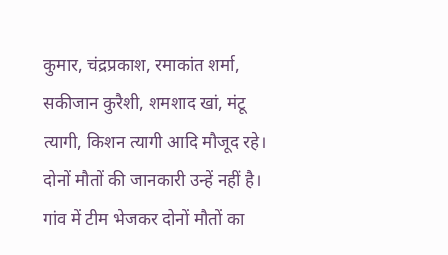कुमार, चंद्रप्रकाश, रमाकांत शर्मा, सकीजान कुरैशी, शमशाद खां, मंटू त्यागी, किशन त्यागी आदि मौजूद रहे।
दोनों मौतों की जानकारी उन्हें नहीं है। गांव में टीम भेजकर दोनों मौतों का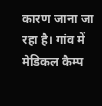कारण जाना जा रहा है। गांव में मेडिकल कैम्प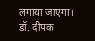लगाया जाएगा।
डॉ. दीपक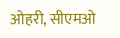ओहरी, सीएमओ